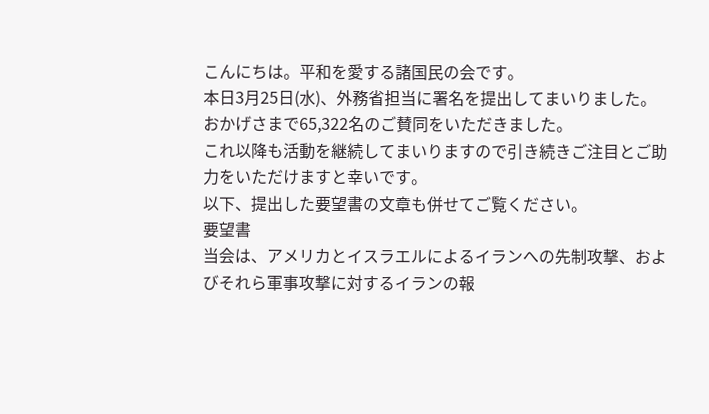こんにちは。平和を愛する諸国民の会です。
本日3月25日(水)、外務省担当に署名を提出してまいりました。
おかげさまで65,322名のご賛同をいただきました。
これ以降も活動を継続してまいりますので引き続きご注目とご助力をいただけますと幸いです。
以下、提出した要望書の文章も併せてご覧ください。
要望書
当会は、アメリカとイスラエルによるイランへの先制攻撃、およびそれら軍事攻撃に対するイランの報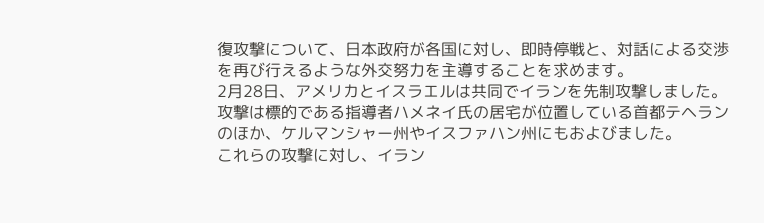復攻撃について、日本政府が各国に対し、即時停戦と、対話による交渉を再び行えるような外交努力を主導することを求めます。
2月28日、アメリカとイスラエルは共同でイランを先制攻撃しました。攻撃は標的である指導者ハメネイ氏の居宅が位置している首都テヘランのほか、ケルマンシャー州やイスファハン州にもおよびました。
これらの攻撃に対し、イラン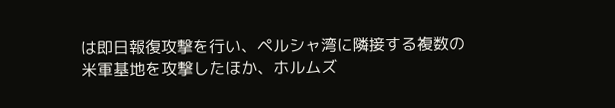は即日報復攻撃を行い、ペルシャ湾に隣接する複数の米軍基地を攻撃したほか、ホルムズ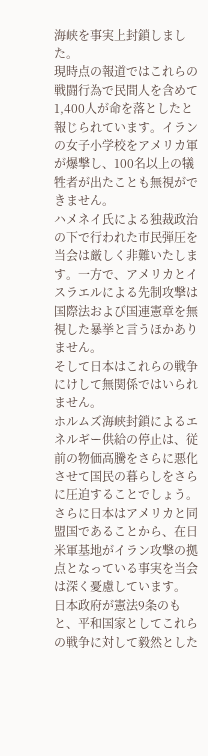海峡を事実上封鎖しました。
現時点の報道ではこれらの戦闘行為で民間人を含めて 1,400人が命を落としたと報じられています。イランの女子小学校をアメリカ軍が爆撃し、100名以上の犠牲者が出たことも無視ができません。
ハメネイ氏による独裁政治の下で行われた市民弾圧を当会は厳しく非難いたします。一方で、アメリカとイスラエルによる先制攻撃は国際法および国連憲章を無視した暴挙と言うほかありません。
そして日本はこれらの戦争にけして無関係ではいられません。
ホルムズ海峡封鎖によるエネルギー供給の停止は、従前の物価高騰をさらに悪化させて国民の暮らしをさらに圧迫することでしょう。
さらに日本はアメリカと同盟国であることから、在日米軍基地がイラン攻撃の拠点となっている事実を当会は深く憂慮しています。
日本政府が憲法9条のもと、平和国家としてこれらの戦争に対して毅然とした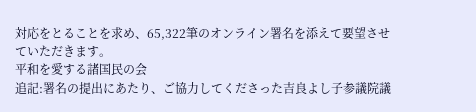対応をとることを求め、65,322筆のオンライン署名を添えて要望させていただきます。
平和を愛する諸国民の会
追記:署名の提出にあたり、ご協力してくださった吉良よし子参議院議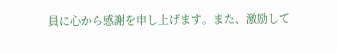員に心から感謝を申し上げます。また、激励して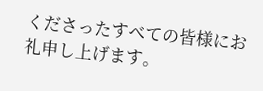くださったすべての皆様にお礼申し上げます。